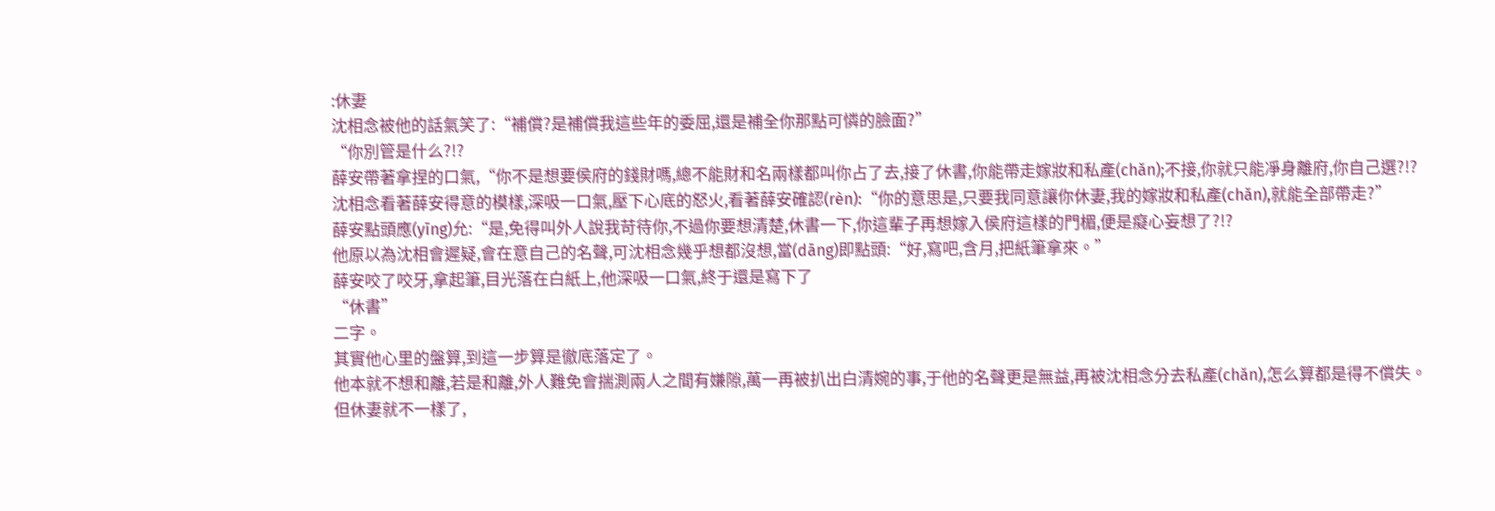:休妻
沈相念被他的話氣笑了:“補償?是補償我這些年的委屈,還是補全你那點可憐的臉面?”
“你別管是什么?!?
薛安帶著拿捏的口氣,“你不是想要侯府的錢財嗎,總不能財和名兩樣都叫你占了去,接了休書,你能帶走嫁妝和私產(chǎn);不接,你就只能凈身離府,你自己選?!?
沈相念看著薛安得意的模樣,深吸一口氣,壓下心底的怒火,看著薛安確認(rèn):“你的意思是,只要我同意讓你休妻,我的嫁妝和私產(chǎn),就能全部帶走?”
薛安點頭應(yīng)允:“是,免得叫外人說我苛待你,不過你要想清楚,休書一下,你這輩子再想嫁入侯府這樣的門楣,便是癡心妄想了?!?
他原以為沈相會遲疑,會在意自己的名聲,可沈相念幾乎想都沒想,當(dāng)即點頭:“好,寫吧,含月,把紙筆拿來。”
薛安咬了咬牙,拿起筆,目光落在白紙上,他深吸一口氣,終于還是寫下了
“休書”
二字。
其實他心里的盤算,到這一步算是徹底落定了。
他本就不想和離,若是和離,外人難免會揣測兩人之間有嫌隙,萬一再被扒出白清婉的事,于他的名聲更是無益,再被沈相念分去私產(chǎn),怎么算都是得不償失。
但休妻就不一樣了,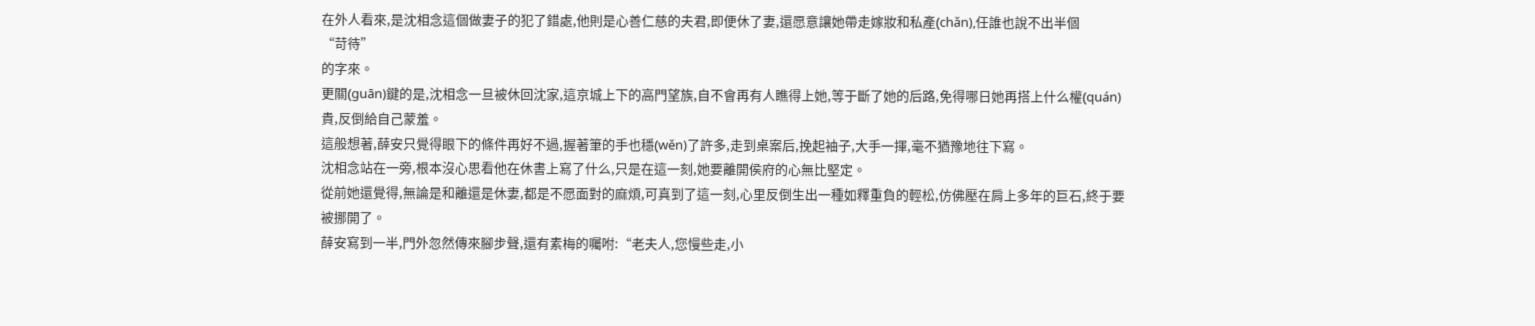在外人看來,是沈相念這個做妻子的犯了錯處,他則是心善仁慈的夫君,即便休了妻,還愿意讓她帶走嫁妝和私產(chǎn),任誰也說不出半個
“苛待”
的字來。
更關(guān)鍵的是,沈相念一旦被休回沈家,這京城上下的高門望族,自不會再有人瞧得上她,等于斷了她的后路,免得哪日她再搭上什么權(quán)貴,反倒給自己蒙羞。
這般想著,薛安只覺得眼下的條件再好不過,握著筆的手也穩(wěn)了許多,走到桌案后,挽起袖子,大手一揮,毫不猶豫地往下寫。
沈相念站在一旁,根本沒心思看他在休書上寫了什么,只是在這一刻,她要離開侯府的心無比堅定。
從前她還覺得,無論是和離還是休妻,都是不愿面對的麻煩,可真到了這一刻,心里反倒生出一種如釋重負的輕松,仿佛壓在肩上多年的巨石,終于要被挪開了。
薛安寫到一半,門外忽然傳來腳步聲,還有素梅的囑咐:“老夫人,您慢些走,小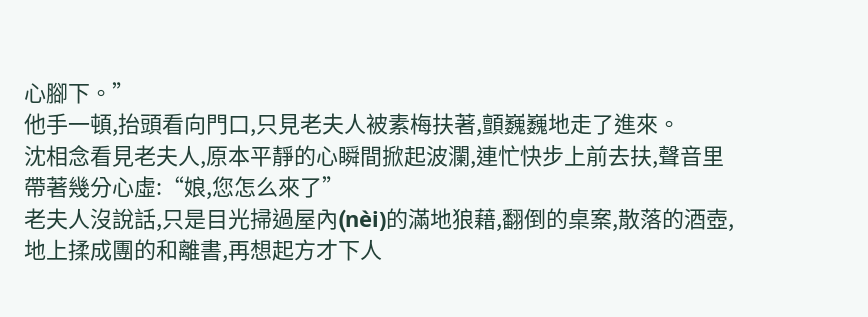心腳下。”
他手一頓,抬頭看向門口,只見老夫人被素梅扶著,顫巍巍地走了進來。
沈相念看見老夫人,原本平靜的心瞬間掀起波瀾,連忙快步上前去扶,聲音里帶著幾分心虛:“娘,您怎么來了”
老夫人沒說話,只是目光掃過屋內(nèi)的滿地狼藉,翻倒的桌案,散落的酒壺,地上揉成團的和離書,再想起方才下人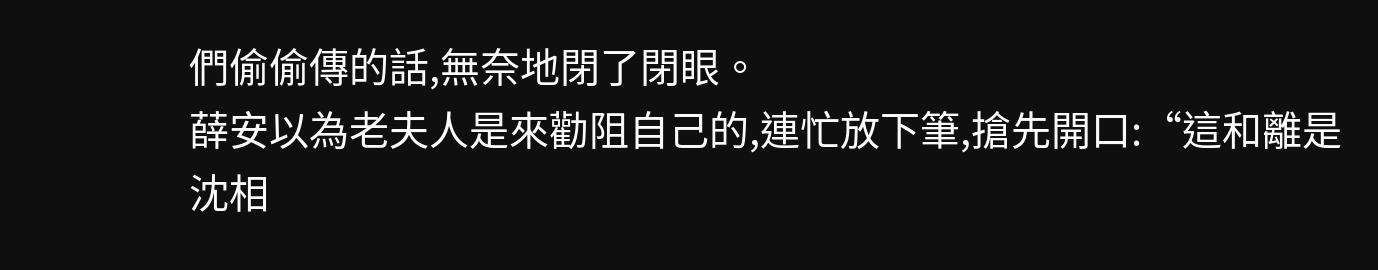們偷偷傳的話,無奈地閉了閉眼。
薛安以為老夫人是來勸阻自己的,連忙放下筆,搶先開口:“這和離是沈相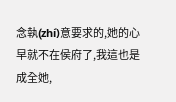念執(zhí)意要求的,她的心早就不在侯府了,我這也是成全她,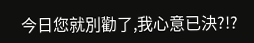今日您就別勸了,我心意已決?!?